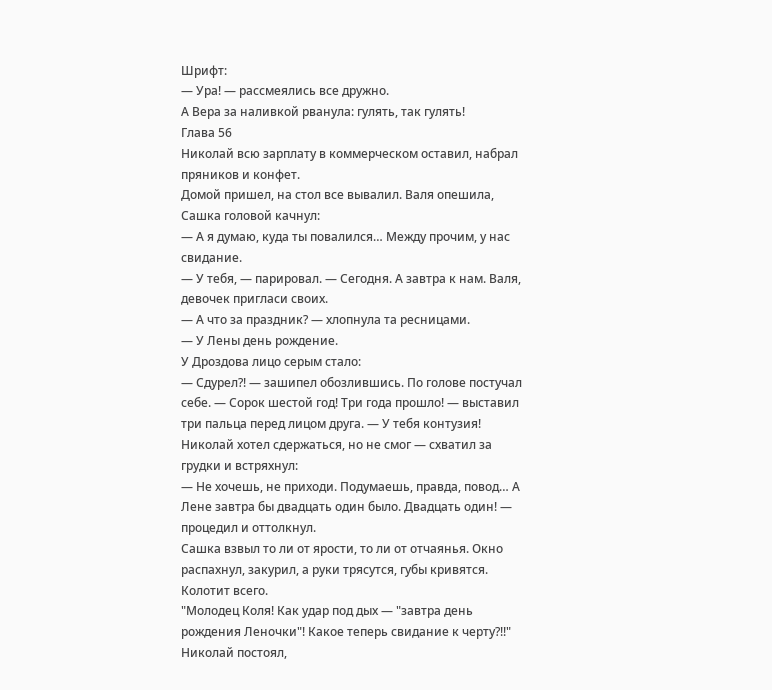Шрифт:
— Ура! — рассмеялись все дружно.
А Вера за наливкой рванула: гулять, так гулять!
Глава 56
Николай всю зарплату в коммерческом оставил, набрал пряников и конфет.
Домой пришел, на стол все вывалил. Валя опешила, Сашка головой качнул:
— А я думаю, куда ты повалился… Между прочим, у нас свидание.
— У тебя, — парировал. — Сегодня. А завтра к нам. Валя, девочек пригласи своих.
— А что за праздник? — хлопнула та ресницами.
— У Лены день рождение.
У Дроздова лицо серым стало:
— Сдурел?! — зашипел обозлившись. По голове постучал себе. — Сорок шестой год! Три года прошло! — выставил три пальца перед лицом друга. — У тебя контузия!
Николай хотел сдержаться, но не смог — схватил за грудки и встряхнул:
— Не хочешь, не приходи. Подумаешь, правда, повод… А Лене завтра бы двадцать один было. Двадцать один! — процедил и оттолкнул.
Сашка взвыл то ли от ярости, то ли от отчаянья. Окно распахнул, закурил, а руки трясутся, губы кривятся. Колотит всего.
"Молодец Коля! Как удар под дых — "завтра день рождения Леночки"! Какое теперь свидание к черту?!!"
Николай постоял,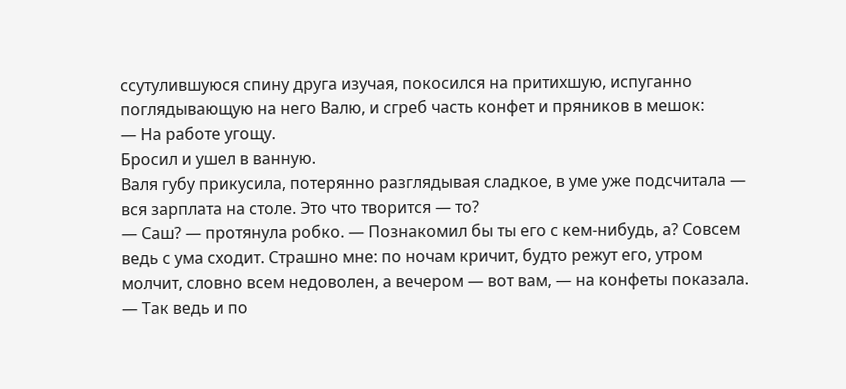ссутулившуюся спину друга изучая, покосился на притихшую, испуганно поглядывающую на него Валю, и сгреб часть конфет и пряников в мешок:
— На работе угощу.
Бросил и ушел в ванную.
Валя губу прикусила, потерянно разглядывая сладкое, в уме уже подсчитала — вся зарплата на столе. Это что творится — то?
— Саш? — протянула робко. — Познакомил бы ты его с кем-нибудь, а? Совсем ведь с ума сходит. Страшно мне: по ночам кричит, будто режут его, утром молчит, словно всем недоволен, а вечером — вот вам, — на конфеты показала. — Так ведь и по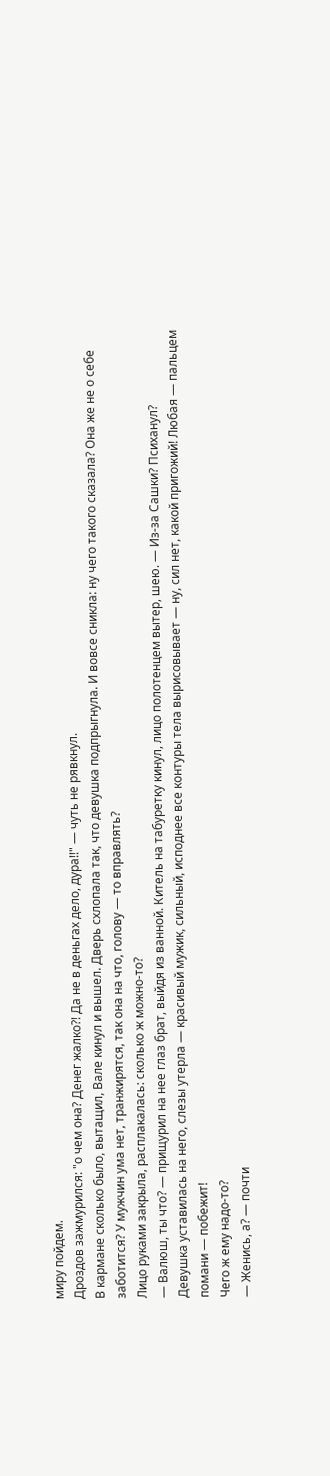миру пойдем.
Дроздов зажмурился: "о чем она? Денег жалко?! Да не в деньгах дело, дура!!" — чуть не рявкнул.
В кармане сколько было, вытащил, Вале кинул и вышел. Дверь схлопала так, что девушка подпрыгнула. И вовсе сникла: ну чего такого сказала? Она же не о себе заботится? У мужчин ума нет, транжирятся, так она на что, голову — то вправлять?
Лицо руками закрыла, расплакалась: сколько ж можно-то?
— Валюш, ты что? — прищурил на нее глаз брат, выйдя из ванной. Китель на табуретку кинул, лицо полотенцем вытер, шею. — Из-за Сашки? Психанул?
Девушка уставилась на него, слезы утерла — красивый мужик, сильный, исподнее все контуры тела вырисовывает — ну, сил нет, какой пригожий! Любая — пальцем помани — побежит!
Чего ж ему надо-то?
— Женись, а? — почти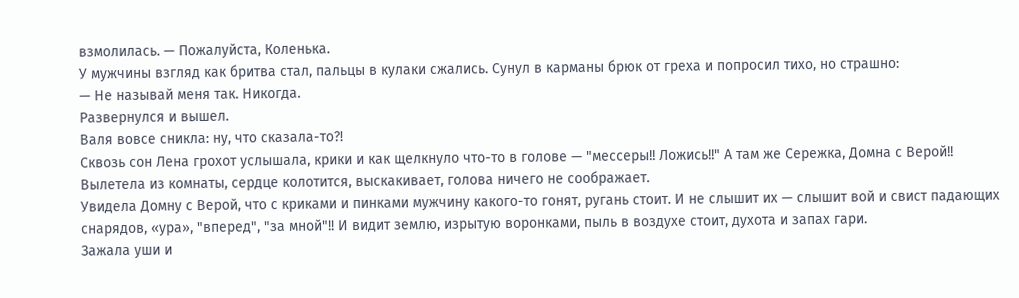взмолилась. — Пожалуйста, Коленька.
У мужчины взгляд как бритва стал, пальцы в кулаки сжались. Сунул в карманы брюк от греха и попросил тихо, но страшно:
— Не называй меня так. Никогда.
Развернулся и вышел.
Валя вовсе сникла: ну, что сказала-то?!
Сквозь сон Лена грохот услышала, крики и как щелкнуло что-то в голове — "мессеры!! Ложись!!" А там же Сережка, Домна с Верой!!
Вылетела из комнаты, сердце колотится, выскакивает, голова ничего не соображает.
Увидела Домну с Верой, что с криками и пинками мужчину какого-то гонят, ругань стоит. И не слышит их — слышит вой и свист падающих снарядов, «ура», "вперед", "за мной"!! И видит землю, изрытую воронками, пыль в воздухе стоит, духота и запах гари.
Зажала уши и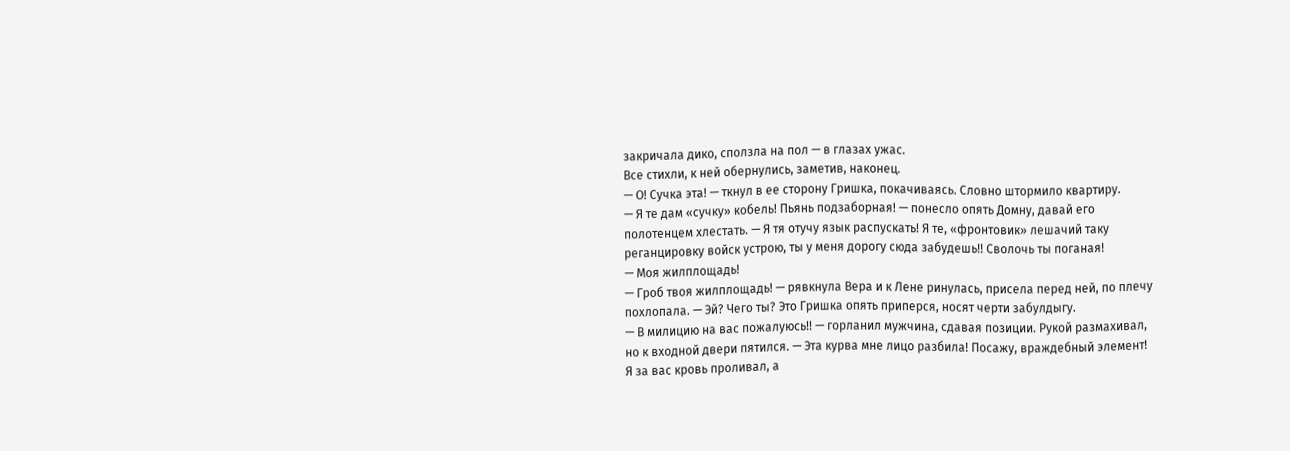закричала дико, сползла на пол — в глазах ужас.
Все стихли, к ней обернулись, заметив, наконец.
— О! Сучка эта! — ткнул в ее сторону Гришка, покачиваясь. Словно штормило квартиру.
— Я те дам «сучку» кобель! Пьянь подзаборная! — понесло опять Домну, давай его полотенцем хлестать. — Я тя отучу язык распускать! Я те, «фронтовик» лешачий таку реганцировку войск устрою, ты у меня дорогу сюда забудешь!! Сволочь ты поганая!
— Моя жилплощадь!
— Гроб твоя жилплощадь! — рявкнула Вера и к Лене ринулась, присела перед ней, по плечу похлопала. — Эй? Чего ты? Это Гришка опять приперся, носят черти забулдыгу.
— В милицию на вас пожалуюсь!! — горланил мужчина, сдавая позиции. Рукой размахивал, но к входной двери пятился. — Эта курва мне лицо разбила! Посажу, враждебный элемент! Я за вас кровь проливал, а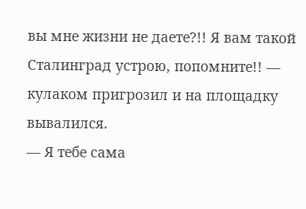вы мне жизни не даете?!! Я вам такой Сталинград устрою, попомните!! — кулаком пригрозил и на площадку вывалился.
— Я тебе сама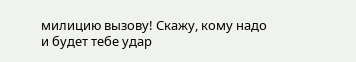милицию вызову! Скажу, кому надо и будет тебе удар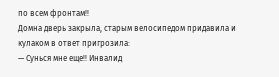по всем фронтам!!
Домна дверь закрыла, старым велосипедом придавила и кулаком в ответ пригрозила:
— Сунься мне еще!! Инвалид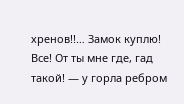хренов!!… Замок куплю! Все! От ты мне где, гад такой! — у горла ребром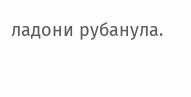ладони рубанула.